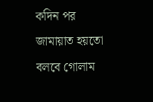কদিন পর জামায়াত হয়তো বলবে গোলাম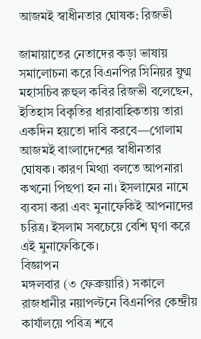আজমই স্বাধীনতার ঘোষক: রিজভী

জামায়াতের নেতাদের কড়া ভাষায় সমালোচনা করে বিএনপির সিনিয়র যুগ্ম মহাসচিব রুহুল কবির রিজভী বলেছেন, ইতিহাস বিকৃতির ধারাবাহিকতায় তারা একদিন হয়তো দাবি করবে—গোলাম আজমই বাংলাদেশের স্বাধীনতার ঘোষক। কারণ মিথ্যা বলতে আপনারা কখনো পিছপা হন না। ইসলামের নামে ব্যবসা করা এবং মুনাফেকিই আপনাদের চরিত্র। ইসলাম সবচেয়ে বেশি ঘৃণা করে এই মুনাফেকিকে।
বিজ্ঞাপন
মঙ্গলবার (৩ ফেব্রুয়ারি) সকালে রাজধানীর নয়াপল্টনে বিএনপির কেন্দ্রীয় কার্যালয়ে পবিত্র শবে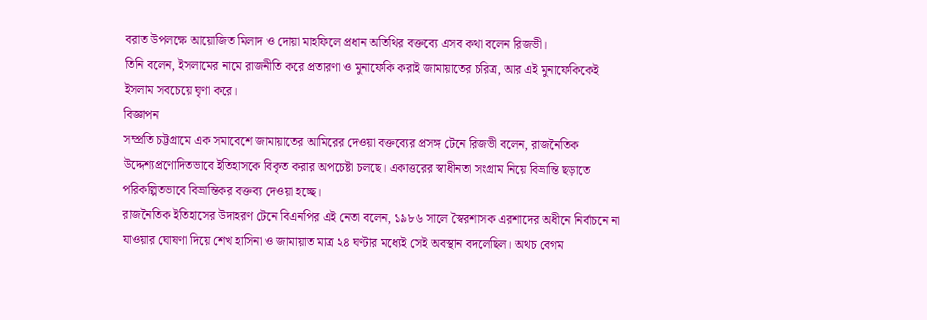বরাত উপলক্ষে আয়োজিত মিলাদ ও দোয়া মাহফিলে প্রধান অতিথির বক্তব্যে এসব কথা বলেন রিজভী।
তিনি বলেন, ইসলামের নামে রাজনীতি করে প্রতারণা ও মুনাফেকি করাই জামায়াতের চরিত্র, আর এই মুনাফেকিকেই ইসলাম সবচেয়ে ঘৃণা করে।
বিজ্ঞাপন
সম্প্রতি চট্টগ্রামে এক সমাবেশে জামায়াতের আমিরের দেওয়া বক্তব্যের প্রসঙ্গ টেনে রিজভী বলেন, রাজনৈতিক উদ্দেশ্যপ্রণোদিতভাবে ইতিহাসকে বিকৃত করার অপচেষ্টা চলছে। একাত্তরের স্বাধীনতা সংগ্রাম নিয়ে বিভ্রান্তি ছড়াতে পরিকল্পিতভাবে বিভ্রান্তিকর বক্তব্য দেওয়া হচ্ছে।
রাজনৈতিক ইতিহাসের উদাহরণ টেনে বিএনপির এই নেতা বলেন, ১৯৮৬ সালে স্বৈরশাসক এরশাদের অধীনে নির্বাচনে না যাওয়ার ঘোষণা দিয়ে শেখ হাসিনা ও জামায়াত মাত্র ২৪ ঘণ্টার মধ্যেই সেই অবস্থান বদলেছিল। অথচ বেগম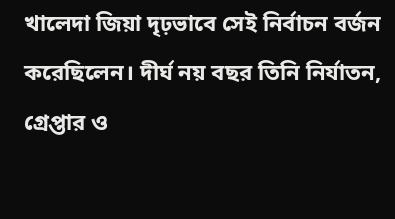খালেদা জিয়া দৃঢ়ভাবে সেই নির্বাচন বর্জন করেছিলেন। দীর্ঘ নয় বছর তিনি নির্যাতন, গ্রেপ্তার ও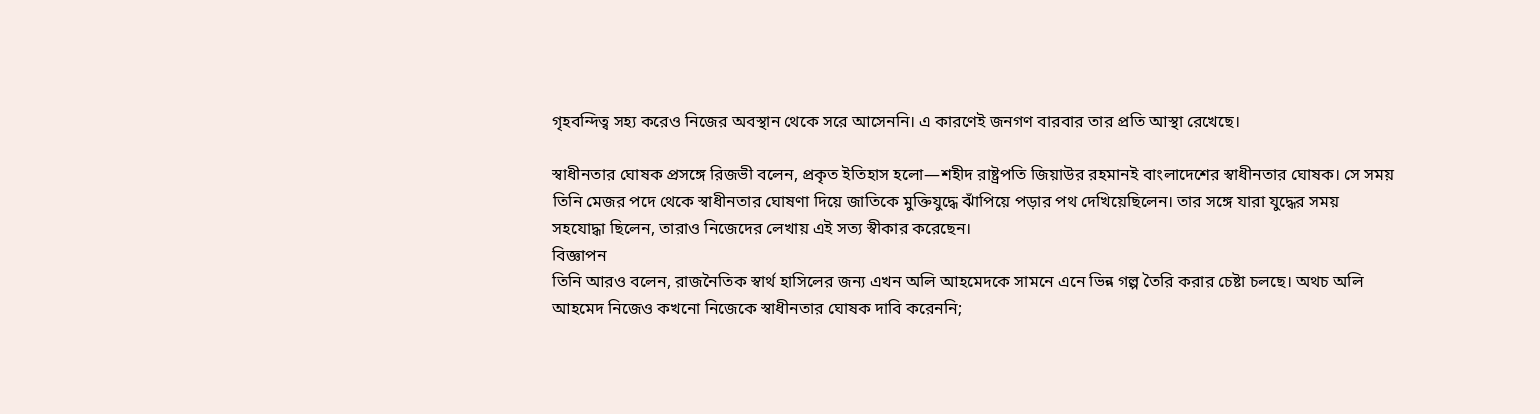গৃহবন্দিত্ব সহ্য করেও নিজের অবস্থান থেকে সরে আসেননি। এ কারণেই জনগণ বারবার তার প্রতি আস্থা রেখেছে।

স্বাধীনতার ঘোষক প্রসঙ্গে রিজভী বলেন, প্রকৃত ইতিহাস হলো—শহীদ রাষ্ট্রপতি জিয়াউর রহমানই বাংলাদেশের স্বাধীনতার ঘোষক। সে সময় তিনি মেজর পদে থেকে স্বাধীনতার ঘোষণা দিয়ে জাতিকে মুক্তিযুদ্ধে ঝাঁপিয়ে পড়ার পথ দেখিয়েছিলেন। তার সঙ্গে যারা যুদ্ধের সময় সহযোদ্ধা ছিলেন, তারাও নিজেদের লেখায় এই সত্য স্বীকার করেছেন।
বিজ্ঞাপন
তিনি আরও বলেন, রাজনৈতিক স্বার্থ হাসিলের জন্য এখন অলি আহমেদকে সামনে এনে ভিন্ন গল্প তৈরি করার চেষ্টা চলছে। অথচ অলি আহমেদ নিজেও কখনো নিজেকে স্বাধীনতার ঘোষক দাবি করেননি;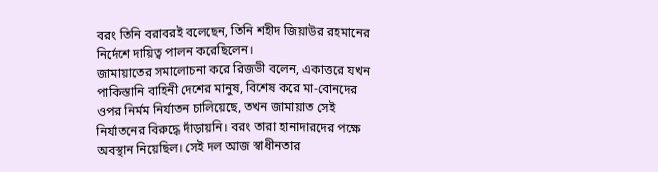বরং তিনি বরাবরই বলেছেন, তিনি শহীদ জিয়াউর রহমানের নির্দেশে দায়িত্ব পালন করেছিলেন।
জামায়াতের সমালোচনা করে রিজভী বলেন, একাত্তরে যখন পাকিস্তানি বাহিনী দেশের মানুষ, বিশেষ করে মা-বোনদের ওপর নির্মম নির্যাতন চালিয়েছে, তখন জামায়াত সেই নির্যাতনের বিরুদ্ধে দাঁড়ায়নি। বরং তারা হানাদারদের পক্ষে অবস্থান নিয়েছিল। সেই দল আজ স্বাধীনতার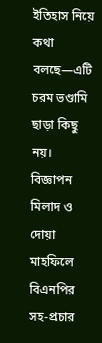ইতিহাস নিয়ে কথা বলছে—এটি চরম ভণ্ডামি ছাড়া কিছু নয়।
বিজ্ঞাপন
মিলাদ ও দোয়া মাহফিলে বিএনপির সহ-প্রচার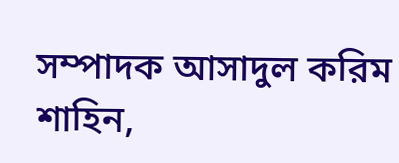সম্পাদক আসাদুল করিম শাহিন,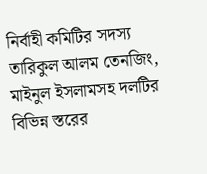নির্বাহী কমিটির সদস্য তারিকুল আলম তেনজিং, মাইনুল ইসলামসহ দলটির বিভিন্ন স্তরের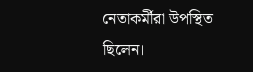নেতাকর্মীরা উপস্থিত ছিলেন।